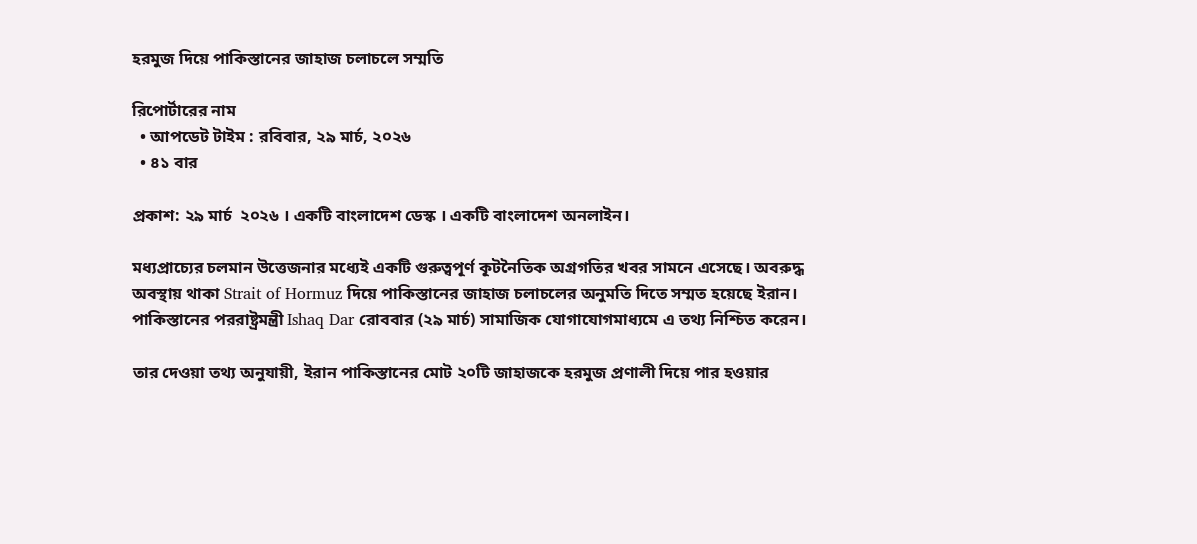হরমুজ দিয়ে পাকিস্তানের জাহাজ চলাচলে সম্মতি

রিপোর্টারের নাম
  • আপডেট টাইম : রবিবার, ২৯ মার্চ, ২০২৬
  • ৪১ বার

প্রকাশ: ২৯ মার্চ  ২০২৬ । একটি বাংলাদেশ ডেস্ক । একটি বাংলাদেশ অনলাইন।

মধ্যপ্রাচ্যের চলমান উত্তেজনার মধ্যেই একটি গুরুত্বপূর্ণ কূটনৈতিক অগ্রগতির খবর সামনে এসেছে। অবরুদ্ধ অবস্থায় থাকা Strait of Hormuz দিয়ে পাকিস্তানের জাহাজ চলাচলের অনুমতি দিতে সম্মত হয়েছে ইরান। পাকিস্তানের পররাষ্ট্রমন্ত্রী Ishaq Dar রোববার (২৯ মার্চ) সামাজিক যোগাযোগমাধ্যমে এ তথ্য নিশ্চিত করেন।

তার দেওয়া তথ্য অনুযায়ী, ইরান পাকিস্তানের মোট ২০টি জাহাজকে হরমুজ প্রণালী দিয়ে পার হওয়ার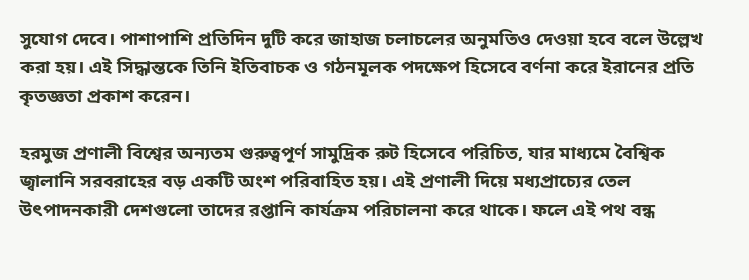সুযোগ দেবে। পাশাপাশি প্রতিদিন দুটি করে জাহাজ চলাচলের অনুমতিও দেওয়া হবে বলে উল্লেখ করা হয়। এই সিদ্ধান্তকে তিনি ইতিবাচক ও গঠনমূলক পদক্ষেপ হিসেবে বর্ণনা করে ইরানের প্রতি কৃতজ্ঞতা প্রকাশ করেন।

হরমুজ প্রণালী বিশ্বের অন্যতম গুরুত্বপূর্ণ সামুদ্রিক রুট হিসেবে পরিচিত, যার মাধ্যমে বৈশ্বিক জ্বালানি সরবরাহের বড় একটি অংশ পরিবাহিত হয়। এই প্রণালী দিয়ে মধ্যপ্রাচ্যের তেল উৎপাদনকারী দেশগুলো তাদের রপ্তানি কার্যক্রম পরিচালনা করে থাকে। ফলে এই পথ বন্ধ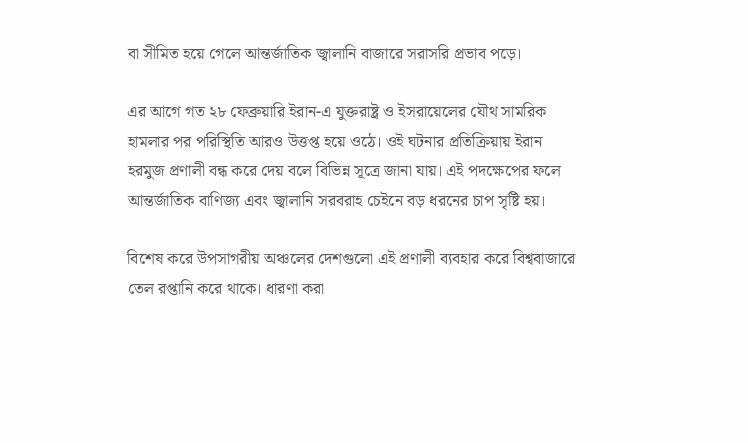বা সীমিত হয়ে গেলে আন্তর্জাতিক জ্বালানি বাজারে সরাসরি প্রভাব পড়ে।

এর আগে গত ২৮ ফেব্রুয়ারি ইরান-এ যুক্তরাষ্ট্র ও ইসরায়েলের যৌথ সামরিক হামলার পর পরিস্থিতি আরও উত্তপ্ত হয়ে ওঠে। ওই ঘটনার প্রতিক্রিয়ায় ইরান হরমুজ প্রণালী বন্ধ করে দেয় বলে বিভিন্ন সূত্রে জানা যায়। এই পদক্ষেপের ফলে আন্তর্জাতিক বাণিজ্য এবং জ্বালানি সরবরাহ চেইনে বড় ধরনের চাপ সৃষ্টি হয়।

বিশেষ করে উপসাগরীয় অঞ্চলের দেশগুলো এই প্রণালী ব্যবহার করে বিশ্ববাজারে তেল রপ্তানি করে থাকে। ধারণা করা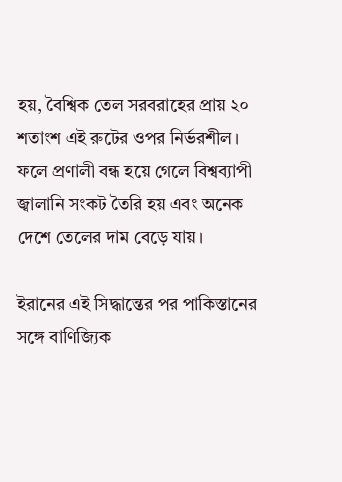হয়, বৈশ্বিক তেল সরবরাহের প্রায় ২০ শতাংশ এই রুটের ওপর নির্ভরশীল। ফলে প্রণালী বন্ধ হয়ে গেলে বিশ্বব্যাপী জ্বালানি সংকট তৈরি হয় এবং অনেক দেশে তেলের দাম বেড়ে যায়।

ইরানের এই সিদ্ধান্তের পর পাকিস্তানের সঙ্গে বাণিজ্যিক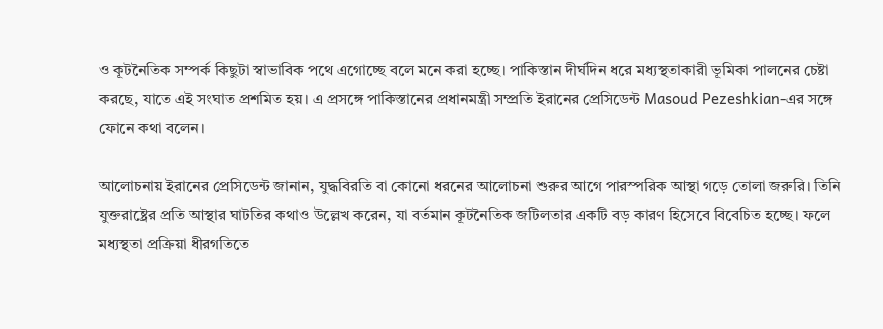ও কূটনৈতিক সম্পর্ক কিছুটা স্বাভাবিক পথে এগোচ্ছে বলে মনে করা হচ্ছে। পাকিস্তান দীর্ঘদিন ধরে মধ্যস্থতাকারী ভূমিকা পালনের চেষ্টা করছে, যাতে এই সংঘাত প্রশমিত হয়। এ প্রসঙ্গে পাকিস্তানের প্রধানমন্ত্রী সম্প্রতি ইরানের প্রেসিডেন্ট Masoud Pezeshkian-এর সঙ্গে ফোনে কথা বলেন।

আলোচনায় ইরানের প্রেসিডেন্ট জানান, যুদ্ধবিরতি বা কোনো ধরনের আলোচনা শুরুর আগে পারস্পরিক আস্থা গড়ে তোলা জরুরি। তিনি যুক্তরাষ্ট্রের প্রতি আস্থার ঘাটতির কথাও উল্লেখ করেন, যা বর্তমান কূটনৈতিক জটিলতার একটি বড় কারণ হিসেবে বিবেচিত হচ্ছে। ফলে মধ্যস্থতা প্রক্রিয়া ধীরগতিতে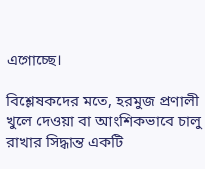এগোচ্ছে।

বিশ্লেষকদের মতে, হরমুজ প্রণালী খুলে দেওয়া বা আংশিকভাবে চালু রাখার সিদ্ধান্ত একটি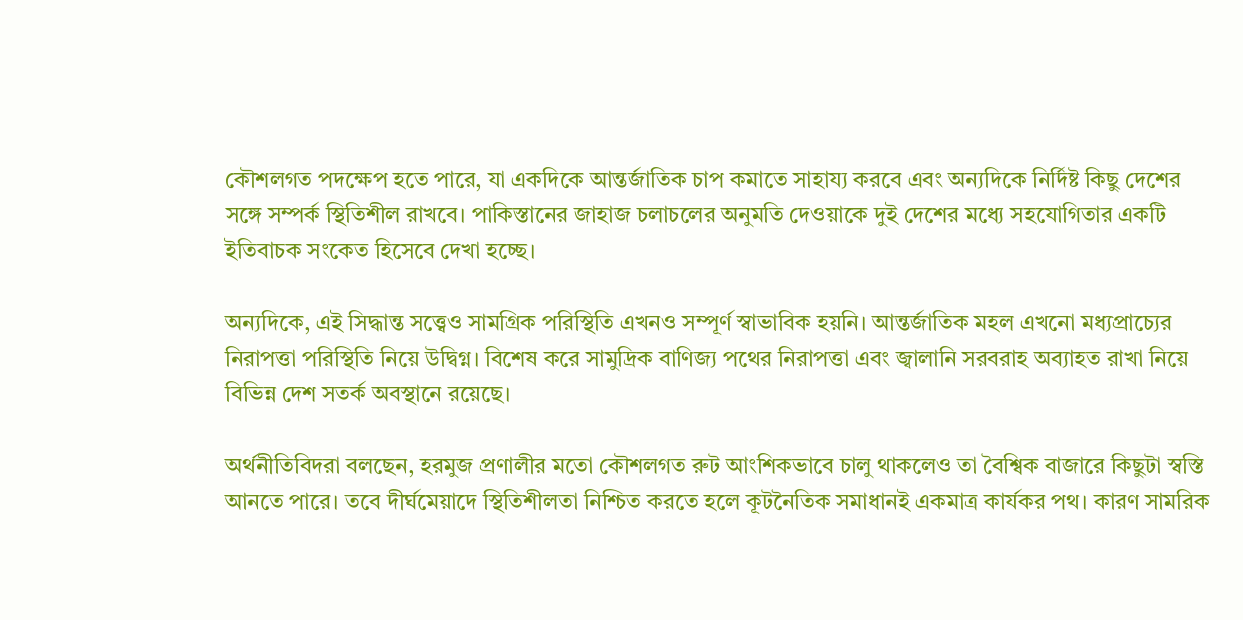কৌশলগত পদক্ষেপ হতে পারে, যা একদিকে আন্তর্জাতিক চাপ কমাতে সাহায্য করবে এবং অন্যদিকে নির্দিষ্ট কিছু দেশের সঙ্গে সম্পর্ক স্থিতিশীল রাখবে। পাকিস্তানের জাহাজ চলাচলের অনুমতি দেওয়াকে দুই দেশের মধ্যে সহযোগিতার একটি ইতিবাচক সংকেত হিসেবে দেখা হচ্ছে।

অন্যদিকে, এই সিদ্ধান্ত সত্ত্বেও সামগ্রিক পরিস্থিতি এখনও সম্পূর্ণ স্বাভাবিক হয়নি। আন্তর্জাতিক মহল এখনো মধ্যপ্রাচ্যের নিরাপত্তা পরিস্থিতি নিয়ে উদ্বিগ্ন। বিশেষ করে সামুদ্রিক বাণিজ্য পথের নিরাপত্তা এবং জ্বালানি সরবরাহ অব্যাহত রাখা নিয়ে বিভিন্ন দেশ সতর্ক অবস্থানে রয়েছে।

অর্থনীতিবিদরা বলছেন, হরমুজ প্রণালীর মতো কৌশলগত রুট আংশিকভাবে চালু থাকলেও তা বৈশ্বিক বাজারে কিছুটা স্বস্তি আনতে পারে। তবে দীর্ঘমেয়াদে স্থিতিশীলতা নিশ্চিত করতে হলে কূটনৈতিক সমাধানই একমাত্র কার্যকর পথ। কারণ সামরিক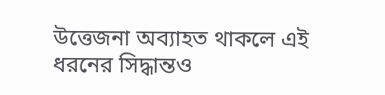উত্তেজনা অব্যাহত থাকলে এই ধরনের সিদ্ধান্তও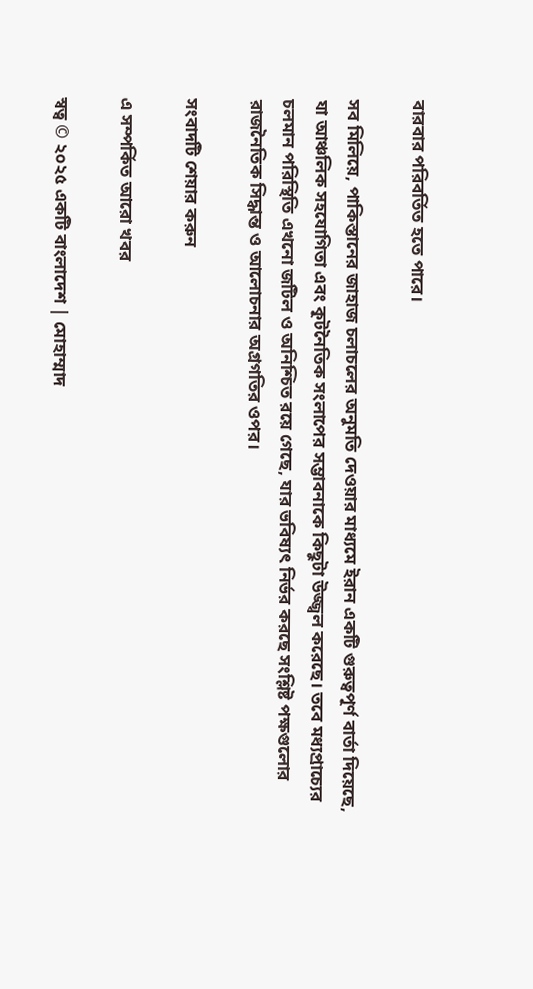বারবার পরিবর্তিত হতে পারে।

সব মিলিয়ে, পাকিস্তানের জাহাজ চলাচলের অনুমতি দেওয়ার মাধ্যমে ইরান একটি গুরুত্বপূর্ণ বার্তা দিয়েছে, যা আঞ্চলিক সহযোগিতা এবং কূটনৈতিক সংলাপের সম্ভাবনাকে কিছুটা উজ্জ্বল করেছে। তবে মধ্যপ্রাচ্যের চলমান পরিস্থিতি এখনো জটিল ও অনিশ্চিত রয়ে গেছে, যার ভবিষ্যৎ নির্ভর করছে সংশ্লিষ্ট পক্ষগুলোর রাজনৈতিক সিদ্ধান্ত ও আলোচনার অগ্রগতির ওপর।

সংবাদটি শেয়ার করুন

এ সম্পর্কিত আরো খবর

স্বত্ব © ২০২৫ একটি বাংলাদেশ | মোহাম্মাদ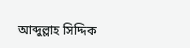আব্দুল্লাহ সিদ্দিক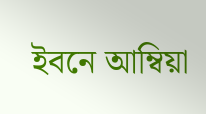ইবনে আম্বিয়া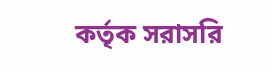কর্তৃক সরাসরি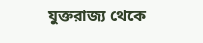যুক্তরাজ্য থেকে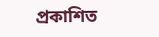প্রকাশিত